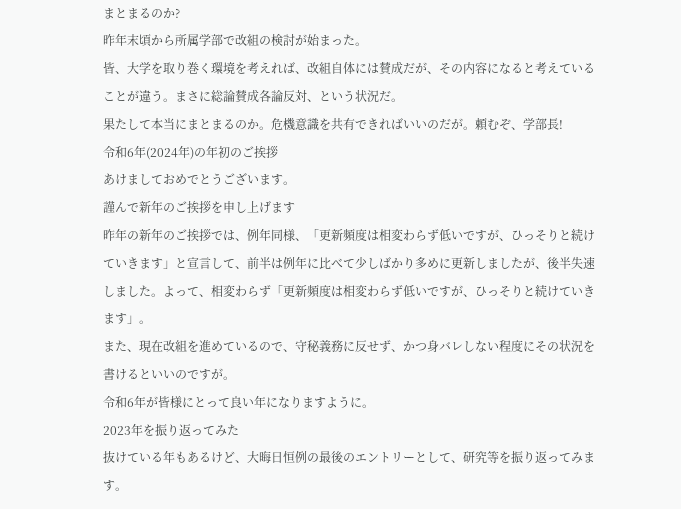まとまるのか?
昨年末頃から所属学部で改組の検討が始まった。
皆、大学を取り巻く環境を考えれば、改組自体には賛成だが、その内容になると考えていることが違う。まさに総論賛成各論反対、という状況だ。
果たして本当にまとまるのか。危機意識を共有できればいいのだが。頼むぞ、学部長!
令和6年(2024年)の年初のご挨拶
あけましておめでとうございます。
謹んで新年のご挨拶を申し上げます
昨年の新年のご挨拶では、例年同様、「更新頻度は相変わらず低いですが、ひっそりと続けていきます」と宣言して、前半は例年に比べて少しばかり多めに更新しましたが、後半失速しました。よって、相変わらず「更新頻度は相変わらず低いですが、ひっそりと続けていきます」。
また、現在改組を進めているので、守秘義務に反せず、かつ身バレしない程度にその状況を書けるといいのですが。
令和6年が皆様にとって良い年になりますように。
2023年を振り返ってみた
抜けている年もあるけど、大晦日恒例の最後のエントリーとして、研究等を振り返ってみます。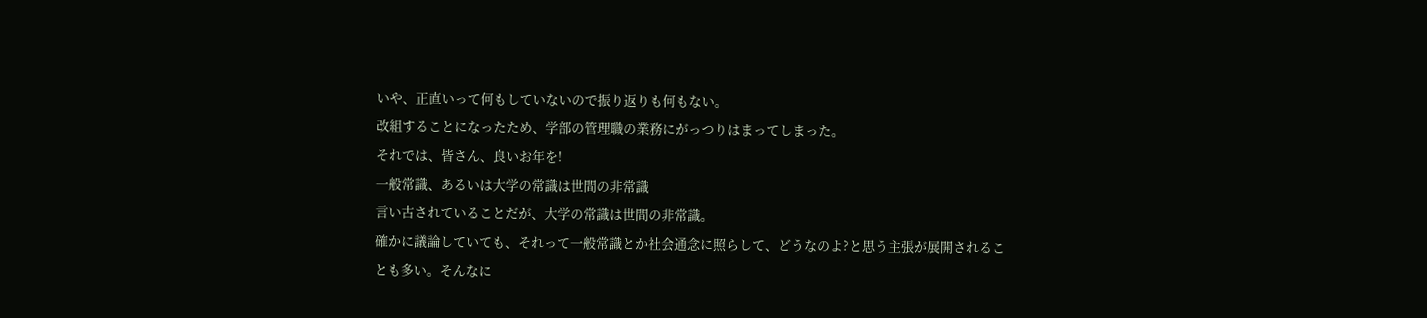いや、正直いって何もしていないので振り返りも何もない。
改組することになったため、学部の管理職の業務にがっつりはまってしまった。
それでは、皆さん、良いお年を!
一般常識、あるいは大学の常識は世間の非常識
言い古されていることだが、大学の常識は世間の非常識。
確かに議論していても、それって一般常識とか社会通念に照らして、どうなのよ?と思う主張が展開されることも多い。そんなに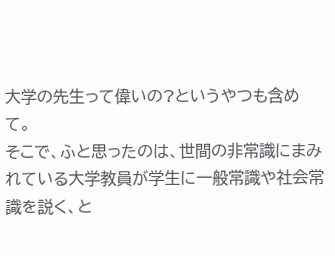大学の先生って偉いの?というやつも含めて。
そこで、ふと思ったのは、世間の非常識にまみれている大学教員が学生に一般常識や社会常識を説く、と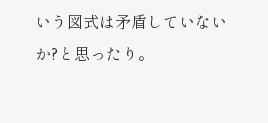いう図式は矛盾していないか?と思ったり。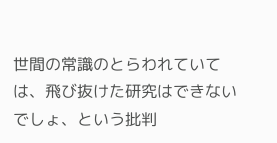世間の常識のとらわれていては、飛び抜けた研究はできないでしょ、という批判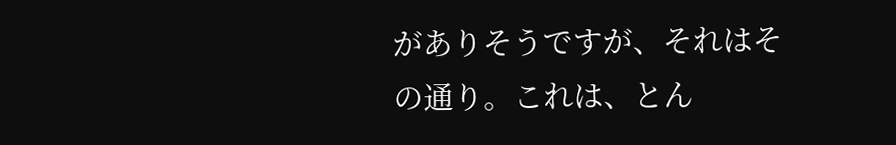がありそうですが、それはその通り。これは、とん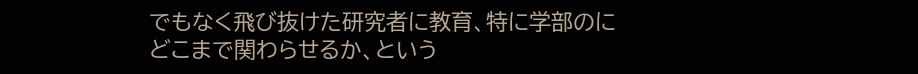でもなく飛び抜けた研究者に教育、特に学部のにどこまで関わらせるか、という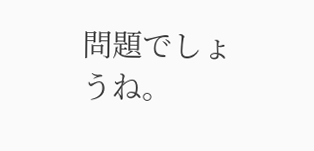問題でしょうね。